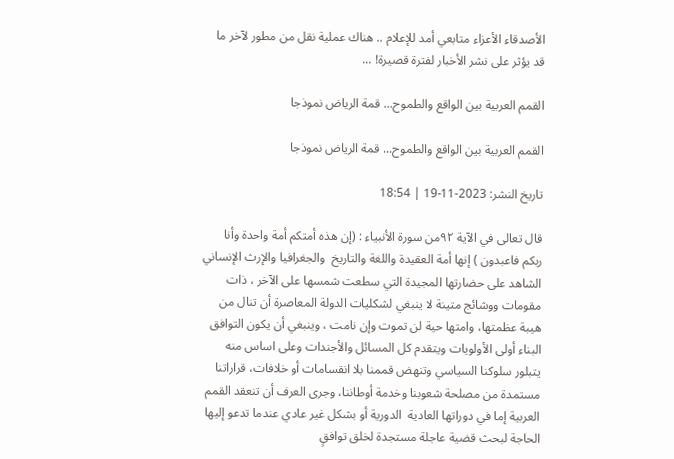الأصدقاء الأعزاء متابعي أمد للإعلام .. هناك عملية نقل من مطور لآخر ما قد يؤثر على نشر الأخبار لفترة قصيرة! ...

القمم العربية بين الواقع والطموح... قمة الرياض نموذجا

القمم العربية بين الواقع والطموح... قمة الرياض نموذجا

تاريخ النشر: 2023-11-19 | 18:54

قال تعالى في الآية ٩٢من سورة الأنبياء : (إن هذه أمتكم أمة واحدة وأنا ربكم فاعبدون ) إنها أمة العقيدة واللغة والتاريخ  والجغرافيا والإرث الإنساني الشاهد على حضارتها المجيدة التي سطعت شمسها على الآخر ، ذات مقومات ووشائج متينة لا ينبغي لشكليات الدولة المعاصرة أن تنال من هيبة عظمتها، وامتها حية لن تموت وإن نامت ، وينبغي أن يكون التوافق البناء أولى الأولويات ويتقدم كل المسائل والأجندات وعلى اساس منه يتبلور سلوكنا السياسي وتنهض قممنا بلا انقسامات أو خلافات، قراراتنا مستمدة من مصلحة شعوبنا وخدمة أوطاننا، وجرى العرف أن تنعقد القمم العربية إما في دوراتها العادية  الدورية أو بشكل غير عادي عندما تدعو إليها الحاجة لبحث قضية عاجلة مستجدة لخلق توافقٍ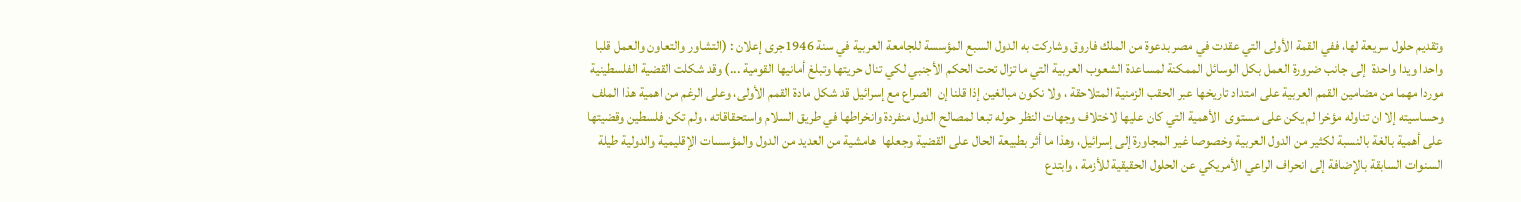وتقديم حلول سريعة لها، ففي القمة الأولى التي عقدت في مصر بدعوة من الملك فاروق وشاركت به الدول السبع المؤسسة للجامعة العربية في سنة 1946جرى إعلان : (التشاور والتعاون والعمل قلبا واحدا ويدا واحدة  إلى جانب ضرورة العمل بكل الوسائل الممكنة لمساعدة الشعوب العربية التي ما تزال تحت الحكم الأجنبي لكي تنال حريتها وتبلغ أمانيها القومية ...) وقد شكلت القضية الفلسطينية موردا مهما من مضامين القمم العربية على امتداد تاريخها عبر الحقب الزمنية المتلاحقة ، ولا نكون مبالغين إذا قلنا إن  الصراع مع إسرائيل قد شكل مادة القمم الأولى، وعلى الرغم من اهمية هذا الملف وحساسيته إلا ان تناوله مؤخرا لم يكن على مستوى  الأهمية التي كان عليها لاختلاف وجهات النظر حوله تبعا لمصالح الدول منفردة وانخراطها في طريق السلام واستحقاقاته ، ولم تكن فلسطين وقضيتها على أهمية بالغة بالنسبة لكثير من الدول العربية وخصوصا غير المجاورة إلى إسرائيل، وهذا ما أثر بطبيعة الحال على القضية وجعلها  هامشية من العديد من الدول والمؤسسات الإقليمية والدولية طيلة السنوات السابقة بالإضافة إلى انحراف الراعي الأمريكي عن الحلول الحقيقية للأزمة ، وابتدع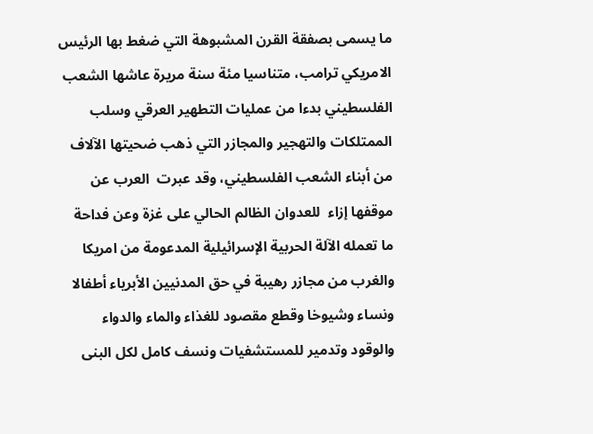ما يسمى بصفقة القرن المشبوهة التي ضغط بها الرئيس الامريكي ترامب، متناسيا مئة سنة مريرة عاشها الشعب الفلسطيني بدءا من عمليات التطهير العرقي وسلب الممتلكات والتهجير والمجازر التي ذهب ضحيتها الآلاف من أبناء الشعب الفلسطيني، وقد عبرت  العرب عن موقفها إزاء  للعدوان الظالم الحالي على غزة وعن فداحة ما تعمله الآلة الحربية الإسرائيلية المدعومة من امريكا والغرب من مجازر رهيبة في حق المدنيين الأبرياء أطفالا ونساء وشيوخا وقطع مقصود للغذاء والماء والدواء والوقود وتدمير للمستشفيات ونسف كامل لكل البنى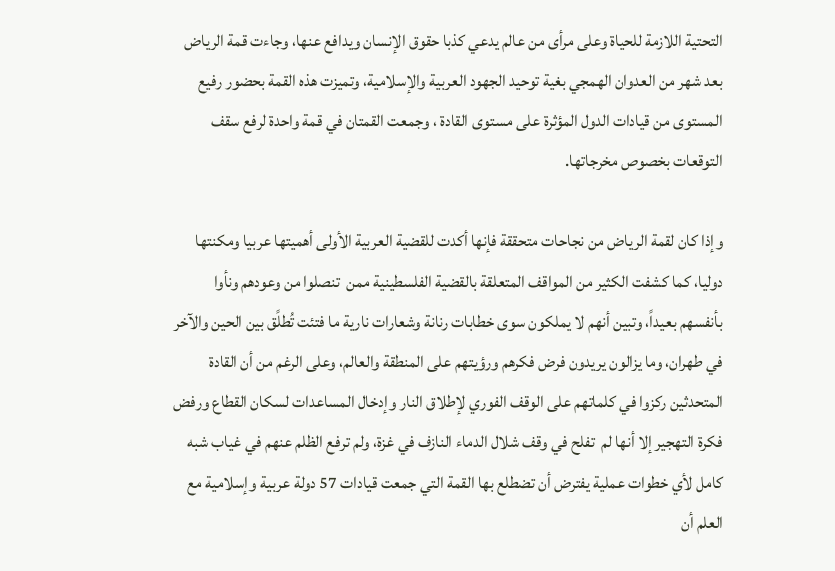التحتية اللازمة للحياة وعلى مرأى من عالم يدعي كذبا حقوق الإنسان ويدافع عنها، وجاءت قمة الرياض بعد شهر من العدوان الهمجي بغية توحيد الجهود العربية والإسلامية، وتميزت هذه القمة بحضور رفيع المستوى من قيادات الدول المؤثرة على مستوى القادة ، وجمعت القمتان في قمة واحدة لرفع سقف التوقعات بخصوص مخرجاتها.

وإذا كان لقمة الرياض من نجاحات متحققة فإنها أكدت للقضية العربية الأولى أهميتها عربيا ومكنتها دوليا، كما كشفت الكثير من المواقف المتعلقة بالقضية الفلسطينية ممن  تنصلوا من وعودهم ونأوا بأنفسهم بعيداً، وتبين أنهم لا يملكون سوى خطابات رنانة وشعارات نارية ما فتئت تُطلًق بين الحين والآخر في طهران، وما يزالون يريدون فرض فكرهم ورؤيتهم على المنطقة والعالم، وعلى الرغم من أن القادة المتحدثين ركزوا في كلماتهم على الوقف الفوري لإطلاق النار وإدخال المساعدات لسكان القطاع ورفض فكرة التهجير إلا أنها لم  تفلح في وقف شلال الدماء النازف في غزة، ولم ترفع الظلم عنهم في غياب شبه كامل لأي خطوات عملية يفترض أن تضطلع بها القمة التي جمعت قيادات 57 دولة عربية وإسلامية مع العلم أن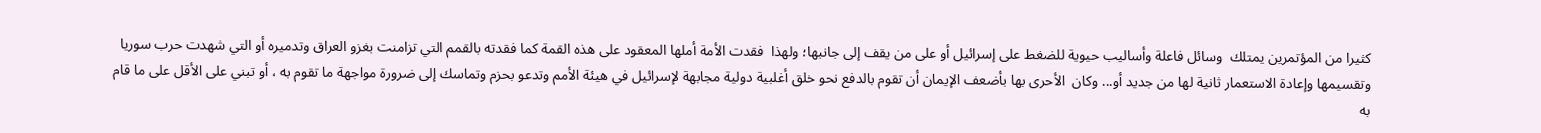كثيرا من المؤتمرين يمتلك  وسائل فاعلة وأساليب حيوية للضغط على إسرائيل أو على من يقف إلى جانبها؛ ولهذا  فقدت الأمة أملها المعقود على هذه القمة كما فقدته بالقمم التي تزامنت بغزو العراق وتدميره أو التي شهدت حرب سوريا وتقسيمها وإعادة الاستعمار ثانية لها من جديد أو... وكان  الأحرى بها بأضعف الإيمان أن تقوم بالدفع نحو خلق أغلبية دولية مجابهة لإسرائيل في هيئة الأمم وتدعو بحزم وتماسك إلى ضرورة مواجهة ما تقوم به ، أو تبني على الأقل على ما قام به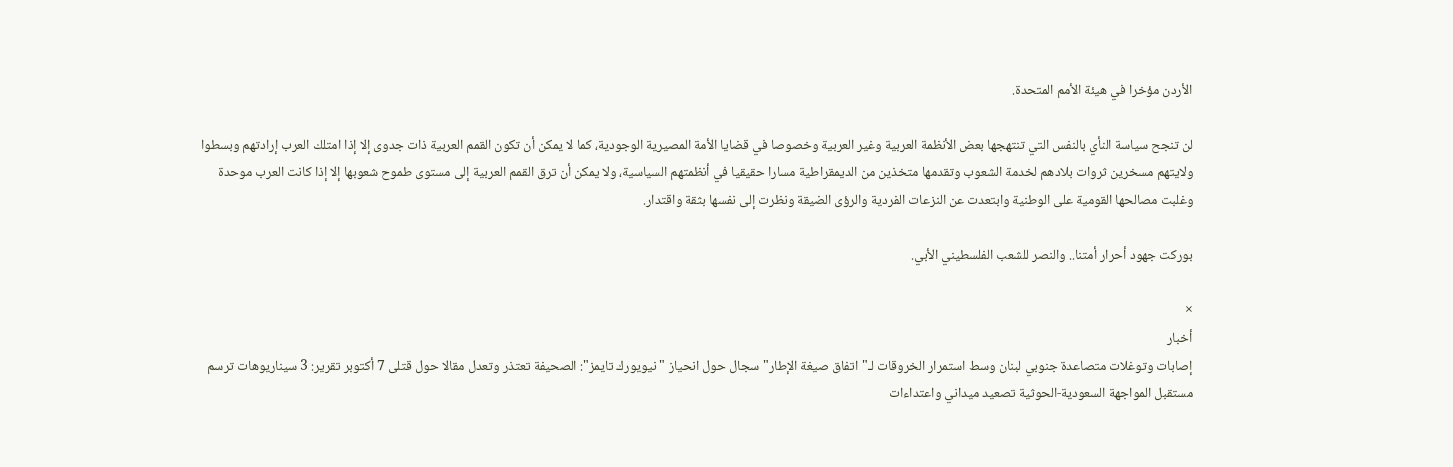الأردن مؤخرا في هيئة الأمم المتحدة.

لن تنجح سياسة النأي بالنفس التي تنتهجها بعض الأنظمة العربية وغير العربية وخصوصا في قضايا الأمة المصيرية الوجودية، كما لا يمكن أن تكون القمم العربية ذات جدوى إلا إذا امتلك العرب إرادتهم وبسطوا ولايتهم مسخرين ثروات بلادهم لخدمة الشعوب وتقدمها متخذين من الديمقراطية مسارا حقيقيا في أنظمتهم السياسية، ولا يمكن أن ترق القمم العربية إلى مستوى طموح شعوبها إلا إذا كانت العرب موحدة وغلبت مصالحها القومية على الوطنية وابتعدت عن النزعات الفردية والرؤى الضيقة ونظرت إلى نفسها بثقة واقتدار.

بوركت جهود أحرار أمتنا.. والنصر للشعب الفلسطيني الأبي.

×
أخبار
إصابات وتوغلات متصاعدة جنوبي لبنان وسط استمرار الخروقات لـ"اتفاق صيغة الإطار" سجال حول انحياز "نيويورك تايمز": الصحيفة تعتذر وتعدل مقالا حول قتلى 7 أكتوبر تقرير: 3 سيناريوهات ترسم مستقبل المواجهة السعودية-الحوثية تصعيد ميداني واعتداءات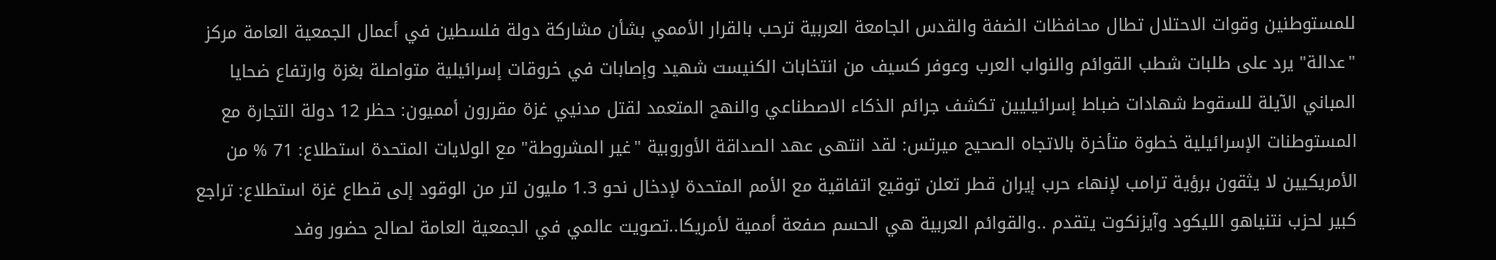للمستوطنين وقوات الاحتلال تطال محافظات الضفة والقدس الجامعة العربية ترحب بالقرار الأممي بشأن مشاركة دولة فلسطين في أعمال الجمعية العامة مركز "عدالة" يرد على طلبات شطب القوائم والنواب العرب وعوفر كسيف من انتخابات الكنيست شهيد وإصابات في خروقات إسرائيلية متواصلة بغزة وارتفاع ضحايا المباني الآيلة للسقوط شهادات ضباط إسرائيليين تكشف جرائم الذكاء الاصطناعي والنهج المتعمد لقتل مدنيي غزة مقررون أمميون: حظر 12 دولة التجارة مع المستوطنات الإسرائيلية خطوة متأخرة بالاتجاه الصحيح ميرتس: لقد انتهى عهد الصداقة الأوروبية "غير المشروطة" مع الولايات المتحدة استطلاع: 71 % من الأمريكيين لا يثقون برؤية ترامب لإنهاء حرب إيران قطر تعلن توقيع اتفاقية مع الأمم المتحدة لإدخال نحو 1.3 مليون لتر من الوقود إلى قطاع غزة استطلاع: تراجع كبير لحزب نتنياهو الليكود وآيزنكوت يتقدم ..والقوائم العربية هي الحسم صفعة أممية لأمريكا..تصويت عالمي في الجمعية العامة لصالح حضور وفد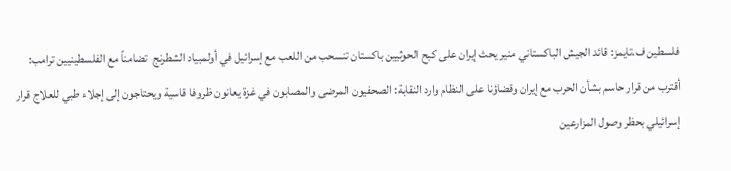فلسطين ف.تايمز: قائد الجيش الباكستاني منير يحث إيران على كبح الحوثيين باكستان تنسحب من اللعب مع إسرائيل في أولمبياد الشطرنج  تضامناً مع الفلسطينيين ترامب: أقترب من قرار حاسم بشأن الحرب مع إيران وقضاؤنا على النظام وارد النقابة: الصحفيون المرضى والمصابون في غزة يعانون ظروفا قاسية ويحتاجون إلى إجلاء طبي للعلاج قرار إسرائيلي بحظر وصول المزارعين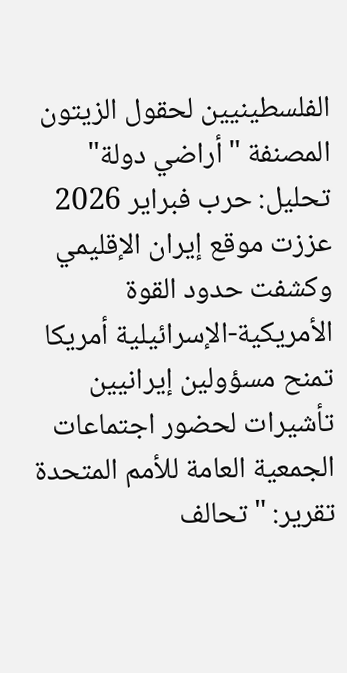الفلسطينيين لحقول الزيتون المصنفة "أراضي دولة" تحليل: حرب فبراير 2026 عززت موقع إيران الإقليمي وكشفت حدود القوة الأمريكية-الإسرائيلية أمريكا تمنح مسؤولين إيرانيين تأشيرات لحضور اجتماعات الجمعية العامة للأمم المتحدة تقرير: "تحالف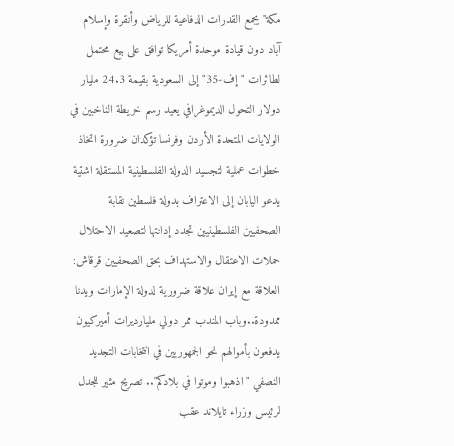مكة" يجمع القدرات الدفاعية للرياض وأنقرة وإسلام آباد دون قيادة موحدة أمريكا توافق على بيع محتمل لطائرات "إف-35" إلى السعودية بقيمة 24.3 مليار دولار التحول الديموغرافي يعيد رسم خريطة الناخبين في الولايات المتحدة الأردن وفرنسا تؤكدان ضرورة اتخاذ خطوات عملية لتجسيد الدولة الفلسطينية المستقلة اشتية يدعو اليابان إلى الاعتراف بدولة فلسطين نقابة الصحفيين الفلسطينيين تجدد إدانتها لتصعيد الاحتلال حملات الاعتقال والاستهداف بحق الصحفيين قرقاش: العلاقة مع إيران علاقة ضرورية لدولة الإمارات ويدنا ممدودة..وباب المندب ممر دولي مليارديرات أميركيون يدفعون بأموالهم نحو الجمهوريين في انتخابات التجديد النصفي "اذهبوا وموتوا في بلادكم".. تصريح مثير للجدل لرئيس وزراء تايلاند عقب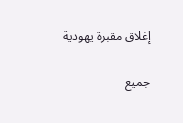إغلاق مقبرة يهودية

جميع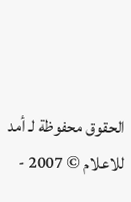الحقوق محفوظة لـ أمد للاعلام © 2007 -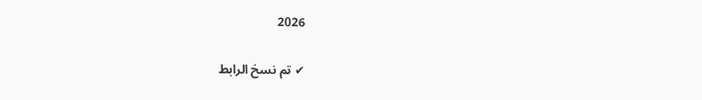2026

✔ تم نسخ الرابط